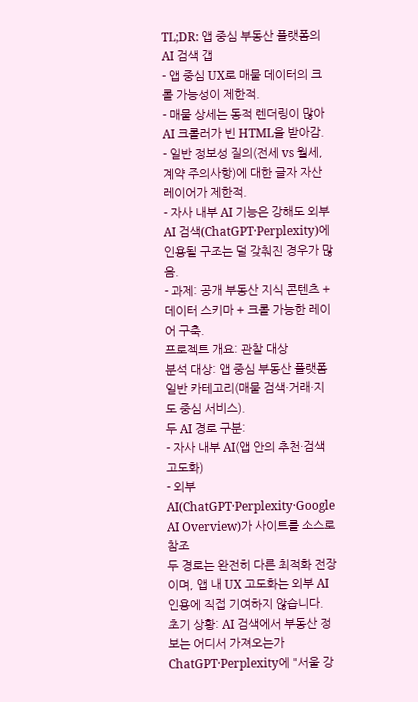TL;DR: 앱 중심 부동산 플랫폼의 AI 검색 갭
- 앱 중심 UX로 매물 데이터의 크롤 가능성이 제한적.
- 매물 상세는 동적 렌더링이 많아 AI 크롤러가 빈 HTML을 받아감.
- 일반 정보성 질의(전세 vs 월세, 계약 주의사항)에 대한 글자 자산 레이어가 제한적.
- 자사 내부 AI 기능은 강해도 외부 AI 검색(ChatGPT·Perplexity)에 인용될 구조는 덜 갖춰진 경우가 많음.
- 과제: 공개 부동산 지식 콘텐츠 + 데이터 스키마 + 크롤 가능한 레이어 구축.
프로젝트 개요: 관찰 대상
분석 대상: 앱 중심 부동산 플랫폼 일반 카테고리(매물 검색·거래·지도 중심 서비스).
두 AI 경로 구분:
- 자사 내부 AI(앱 안의 추천·검색 고도화)
- 외부 AI(ChatGPT·Perplexity·Google AI Overview)가 사이트를 소스로 참조
두 경로는 완전히 다른 최적화 전장이며, 앱 내 UX 고도화는 외부 AI 인용에 직접 기여하지 않습니다.
초기 상황: AI 검색에서 부동산 정보는 어디서 가져오는가
ChatGPT·Perplexity에 "서울 강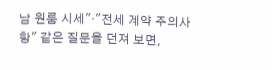남 원룸 시세"·"전세 계약 주의사항" 같은 질문을 던져 보면,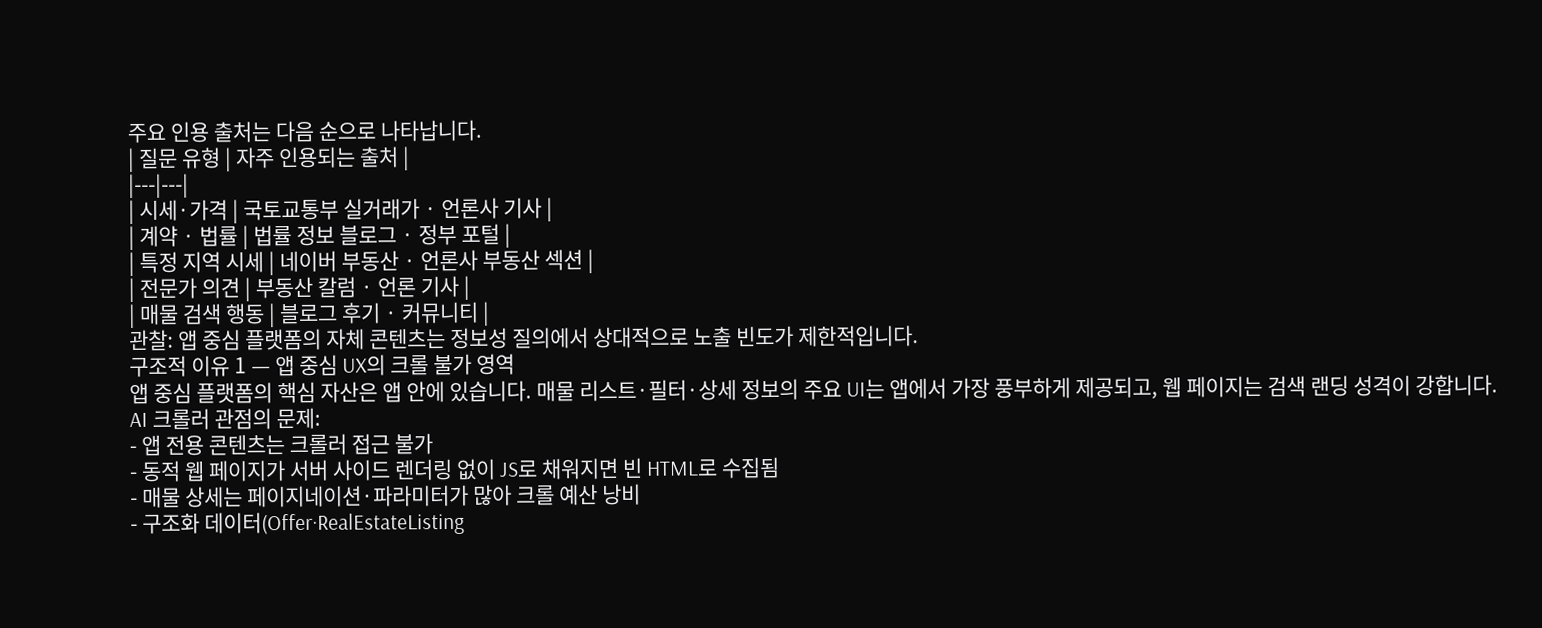주요 인용 출처는 다음 순으로 나타납니다.
| 질문 유형 | 자주 인용되는 출처 |
|---|---|
| 시세·가격 | 국토교통부 실거래가 · 언론사 기사 |
| 계약 · 법률 | 법률 정보 블로그 · 정부 포털 |
| 특정 지역 시세 | 네이버 부동산 · 언론사 부동산 섹션 |
| 전문가 의견 | 부동산 칼럼 · 언론 기사 |
| 매물 검색 행동 | 블로그 후기 · 커뮤니티 |
관찰: 앱 중심 플랫폼의 자체 콘텐츠는 정보성 질의에서 상대적으로 노출 빈도가 제한적입니다.
구조적 이유 1 — 앱 중심 UX의 크롤 불가 영역
앱 중심 플랫폼의 핵심 자산은 앱 안에 있습니다. 매물 리스트·필터·상세 정보의 주요 UI는 앱에서 가장 풍부하게 제공되고, 웹 페이지는 검색 랜딩 성격이 강합니다.
AI 크롤러 관점의 문제:
- 앱 전용 콘텐츠는 크롤러 접근 불가
- 동적 웹 페이지가 서버 사이드 렌더링 없이 JS로 채워지면 빈 HTML로 수집됨
- 매물 상세는 페이지네이션·파라미터가 많아 크롤 예산 낭비
- 구조화 데이터(Offer·RealEstateListing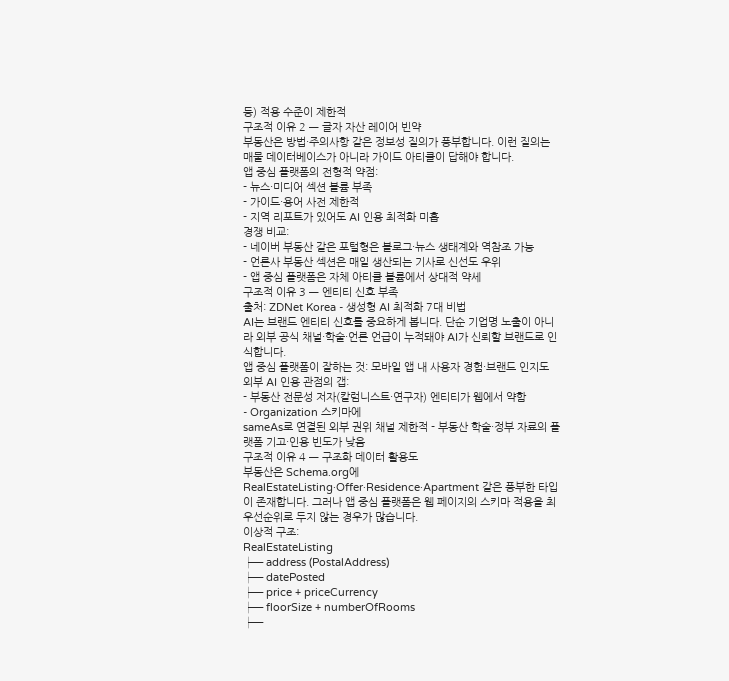등) 적용 수준이 제한적
구조적 이유 2 — 글자 자산 레이어 빈약
부동산은 방법·주의사항 같은 정보성 질의가 풍부합니다. 이런 질의는 매물 데이터베이스가 아니라 가이드 아티클이 답해야 합니다.
앱 중심 플랫폼의 전형적 약점:
- 뉴스·미디어 섹션 볼륨 부족
- 가이드·용어 사전 제한적
- 지역 리포트가 있어도 AI 인용 최적화 미흡
경쟁 비교:
- 네이버 부동산 같은 포털형은 블로그·뉴스 생태계와 역참조 가능
- 언론사 부동산 섹션은 매일 생산되는 기사로 신선도 우위
- 앱 중심 플랫폼은 자체 아티클 볼륨에서 상대적 약세
구조적 이유 3 — 엔티티 신호 부족
출처: ZDNet Korea - 생성형 AI 최적화 7대 비법
AI는 브랜드 엔티티 신호를 중요하게 봅니다. 단순 기업명 노출이 아니라 외부 공식 채널·학술·언론 언급이 누적돼야 AI가 신뢰할 브랜드로 인식합니다.
앱 중심 플랫폼이 잘하는 것: 모바일 앱 내 사용자 경험·브랜드 인지도
외부 AI 인용 관점의 갭:
- 부동산 전문성 저자(칼럼니스트·연구자) 엔티티가 웹에서 약함
- Organization 스키마에
sameAs로 연결된 외부 권위 채널 제한적 - 부동산 학술·정부 자료의 플랫폼 기고·인용 빈도가 낮음
구조적 이유 4 — 구조화 데이터 활용도
부동산은 Schema.org에 RealEstateListing·Offer·Residence·Apartment 같은 풍부한 타입이 존재합니다. 그러나 앱 중심 플랫폼은 웹 페이지의 스키마 적용을 최우선순위로 두지 않는 경우가 많습니다.
이상적 구조:
RealEstateListing
├─ address (PostalAddress)
├─ datePosted
├─ price + priceCurrency
├─ floorSize + numberOfRooms
├─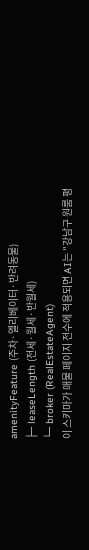amenityFeature (주차·엘리베이터·반려동물)
├─ leaseLength (전세·월세·반월세)
└─ broker (RealEstateAgent)
이 스키마가 매물 페이지 전수에 적용되면 AI는 "강남구 원룸 평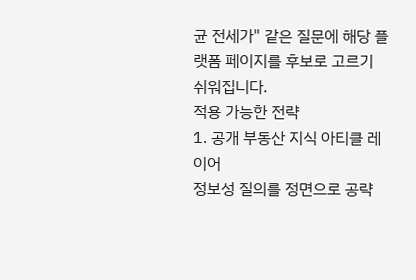균 전세가" 같은 질문에 해당 플랫폼 페이지를 후보로 고르기 쉬워집니다.
적용 가능한 전략
1. 공개 부동산 지식 아티클 레이어
정보성 질의를 정면으로 공략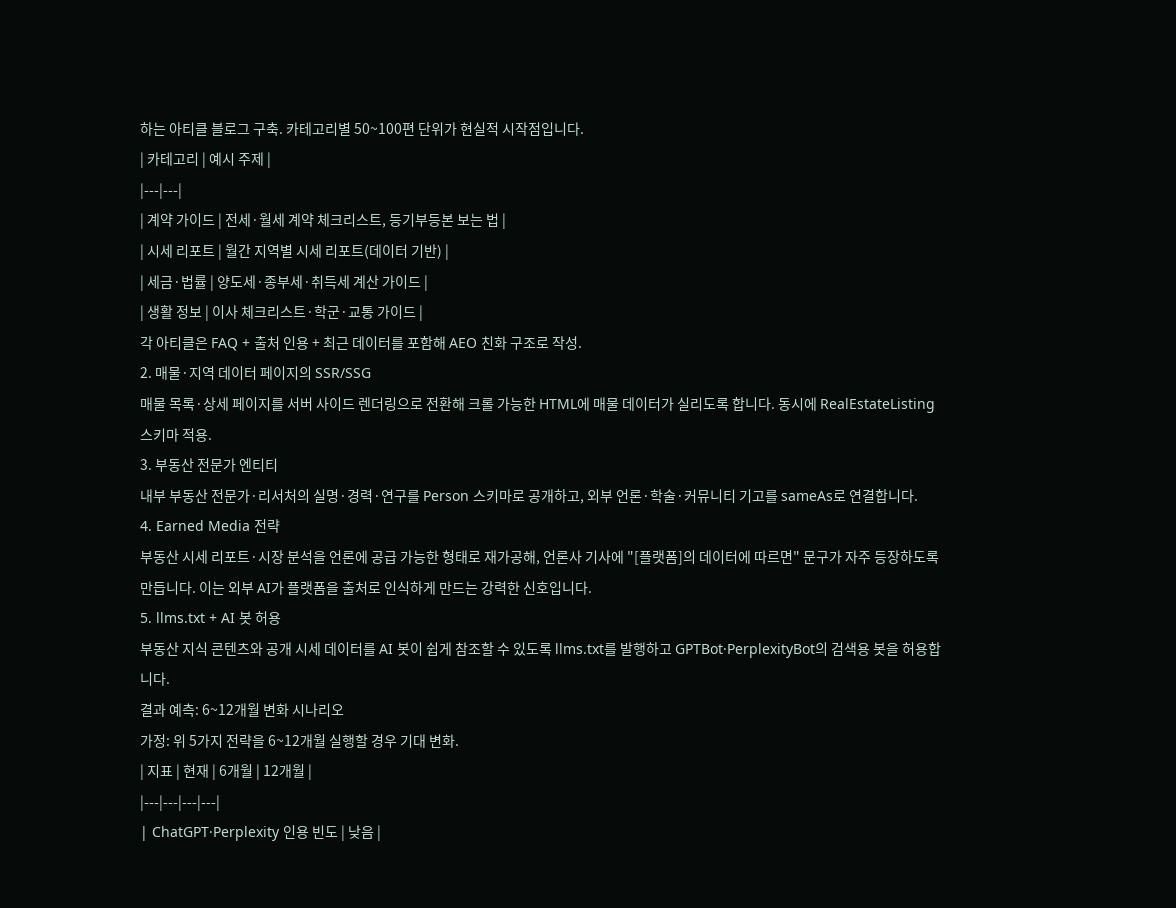하는 아티클 블로그 구축. 카테고리별 50~100편 단위가 현실적 시작점입니다.
| 카테고리 | 예시 주제 |
|---|---|
| 계약 가이드 | 전세·월세 계약 체크리스트, 등기부등본 보는 법 |
| 시세 리포트 | 월간 지역별 시세 리포트(데이터 기반) |
| 세금·법률 | 양도세·종부세·취득세 계산 가이드 |
| 생활 정보 | 이사 체크리스트·학군·교통 가이드 |
각 아티클은 FAQ + 출처 인용 + 최근 데이터를 포함해 AEO 친화 구조로 작성.
2. 매물·지역 데이터 페이지의 SSR/SSG
매물 목록·상세 페이지를 서버 사이드 렌더링으로 전환해 크롤 가능한 HTML에 매물 데이터가 실리도록 합니다. 동시에 RealEstateListing 스키마 적용.
3. 부동산 전문가 엔티티
내부 부동산 전문가·리서처의 실명·경력·연구를 Person 스키마로 공개하고, 외부 언론·학술·커뮤니티 기고를 sameAs로 연결합니다.
4. Earned Media 전략
부동산 시세 리포트·시장 분석을 언론에 공급 가능한 형태로 재가공해, 언론사 기사에 "[플랫폼]의 데이터에 따르면" 문구가 자주 등장하도록 만듭니다. 이는 외부 AI가 플랫폼을 출처로 인식하게 만드는 강력한 신호입니다.
5. llms.txt + AI 봇 허용
부동산 지식 콘텐츠와 공개 시세 데이터를 AI 봇이 쉽게 참조할 수 있도록 llms.txt를 발행하고 GPTBot·PerplexityBot의 검색용 봇을 허용합니다.
결과 예측: 6~12개월 변화 시나리오
가정: 위 5가지 전략을 6~12개월 실행할 경우 기대 변화.
| 지표 | 현재 | 6개월 | 12개월 |
|---|---|---|---|
| ChatGPT·Perplexity 인용 빈도 | 낮음 |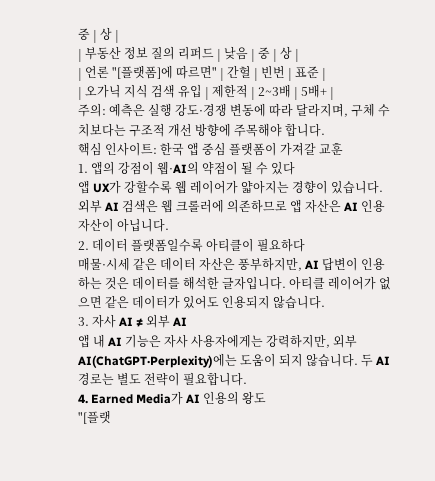중 | 상 |
| 부동산 정보 질의 리퍼드 | 낮음 | 중 | 상 |
| 언론 "[플랫폼]에 따르면" | 간헐 | 빈번 | 표준 |
| 오가닉 지식 검색 유입 | 제한적 | 2~3배 | 5배+ |
주의: 예측은 실행 강도·경쟁 변동에 따라 달라지며, 구체 수치보다는 구조적 개선 방향에 주목해야 합니다.
핵심 인사이트: 한국 앱 중심 플랫폼이 가져갈 교훈
1. 앱의 강점이 웹·AI의 약점이 될 수 있다
앱 UX가 강할수록 웹 레이어가 얇아지는 경향이 있습니다. 외부 AI 검색은 웹 크롤러에 의존하므로 앱 자산은 AI 인용 자산이 아닙니다.
2. 데이터 플랫폼일수록 아티클이 필요하다
매물·시세 같은 데이터 자산은 풍부하지만, AI 답변이 인용하는 것은 데이터를 해석한 글자입니다. 아티클 레이어가 없으면 같은 데이터가 있어도 인용되지 않습니다.
3. 자사 AI ≠ 외부 AI
앱 내 AI 기능은 자사 사용자에게는 강력하지만, 외부 AI(ChatGPT·Perplexity)에는 도움이 되지 않습니다. 두 AI 경로는 별도 전략이 필요합니다.
4. Earned Media가 AI 인용의 왕도
"[플랫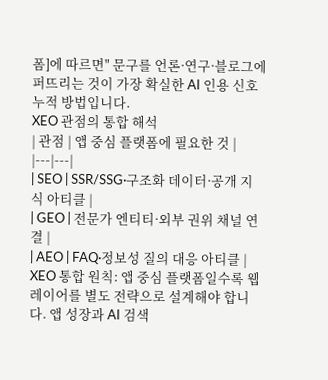폼]에 따르면" 문구를 언론·연구·블로그에 퍼뜨리는 것이 가장 확실한 AI 인용 신호 누적 방법입니다.
XEO 관점의 통합 해석
| 관점 | 앱 중심 플랫폼에 필요한 것 |
|---|---|
| SEO | SSR/SSG·구조화 데이터·공개 지식 아티클 |
| GEO | 전문가 엔티티·외부 권위 채널 연결 |
| AEO | FAQ·정보성 질의 대응 아티클 |
XEO 통합 원칙: 앱 중심 플랫폼일수록 웹 레이어를 별도 전략으로 설계해야 합니다. 앱 성장과 AI 검색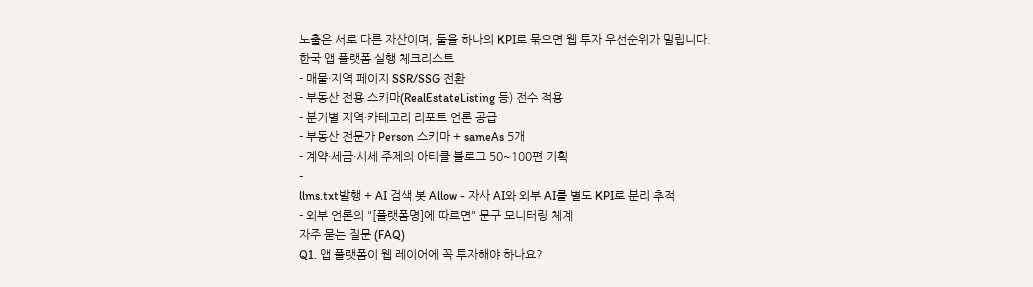노출은 서로 다른 자산이며, 둘을 하나의 KPI로 묶으면 웹 투자 우선순위가 밀립니다.
한국 앱 플랫폼 실행 체크리스트
- 매물·지역 페이지 SSR/SSG 전환
- 부동산 전용 스키마(RealEstateListing 등) 전수 적용
- 분기별 지역·카테고리 리포트 언론 공급
- 부동산 전문가 Person 스키마 + sameAs 5개
- 계약·세금·시세 주제의 아티클 블로그 50~100편 기획
-
llms.txt발행 + AI 검색 봇 Allow - 자사 AI와 외부 AI를 별도 KPI로 분리 추적
- 외부 언론의 "[플랫폼명]에 따르면" 문구 모니터링 체계
자주 묻는 질문 (FAQ)
Q1. 앱 플랫폼이 웹 레이어에 꼭 투자해야 하나요?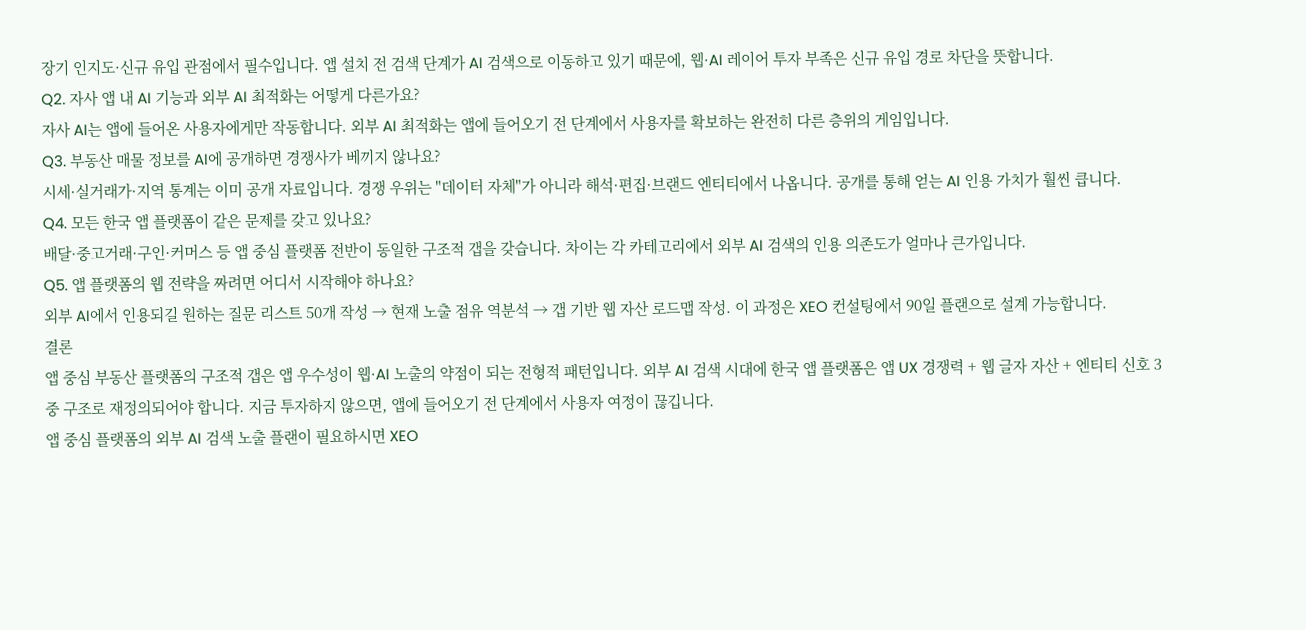장기 인지도·신규 유입 관점에서 필수입니다. 앱 설치 전 검색 단계가 AI 검색으로 이동하고 있기 때문에, 웹·AI 레이어 투자 부족은 신규 유입 경로 차단을 뜻합니다.
Q2. 자사 앱 내 AI 기능과 외부 AI 최적화는 어떻게 다른가요?
자사 AI는 앱에 들어온 사용자에게만 작동합니다. 외부 AI 최적화는 앱에 들어오기 전 단계에서 사용자를 확보하는 완전히 다른 층위의 게임입니다.
Q3. 부동산 매물 정보를 AI에 공개하면 경쟁사가 베끼지 않나요?
시세·실거래가·지역 통계는 이미 공개 자료입니다. 경쟁 우위는 "데이터 자체"가 아니라 해석·편집·브랜드 엔티티에서 나옵니다. 공개를 통해 얻는 AI 인용 가치가 훨씬 큽니다.
Q4. 모든 한국 앱 플랫폼이 같은 문제를 갖고 있나요?
배달·중고거래·구인·커머스 등 앱 중심 플랫폼 전반이 동일한 구조적 갭을 갖습니다. 차이는 각 카테고리에서 외부 AI 검색의 인용 의존도가 얼마나 큰가입니다.
Q5. 앱 플랫폼의 웹 전략을 짜려면 어디서 시작해야 하나요?
외부 AI에서 인용되길 원하는 질문 리스트 50개 작성 → 현재 노출 점유 역분석 → 갭 기반 웹 자산 로드맵 작성. 이 과정은 XEO 컨설팅에서 90일 플랜으로 설계 가능합니다.
결론
앱 중심 부동산 플랫폼의 구조적 갭은 앱 우수성이 웹·AI 노출의 약점이 되는 전형적 패턴입니다. 외부 AI 검색 시대에 한국 앱 플랫폼은 앱 UX 경쟁력 + 웹 글자 자산 + 엔티티 신호 3중 구조로 재정의되어야 합니다. 지금 투자하지 않으면, 앱에 들어오기 전 단계에서 사용자 여정이 끊깁니다.
앱 중심 플랫폼의 외부 AI 검색 노출 플랜이 필요하시면 XEO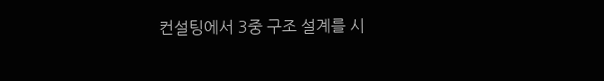컨설팅에서 3중 구조 설계를 시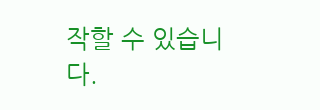작할 수 있습니다.